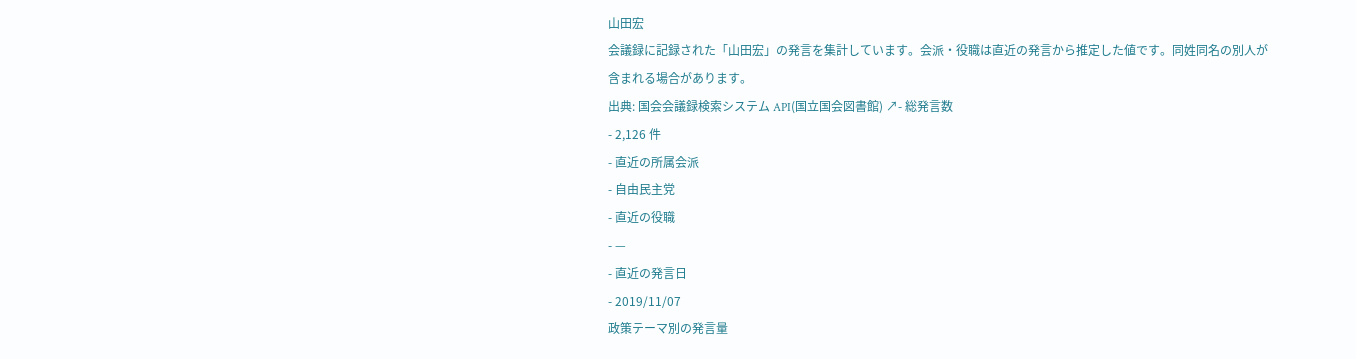山田宏
会議録に記録された「山田宏」の発言を集計しています。会派・役職は直近の発言から推定した値です。同姓同名の別人が含まれる場合があります。
出典: 国会会議録検索システム API(国立国会図書館) ↗- 総発言数
- 2,126 件
- 直近の所属会派
- 自由民主党
- 直近の役職
- —
- 直近の発言日
- 2019/11/07
政策テーマ別の発言量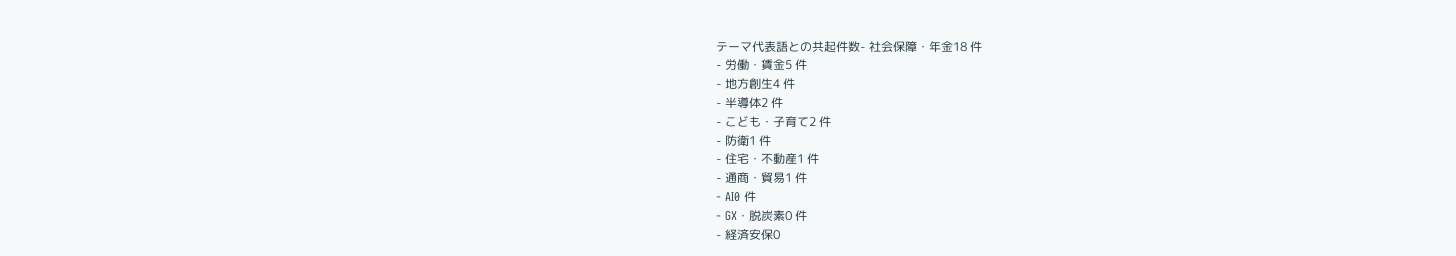テーマ代表語との共起件数- 社会保障・年金18 件
- 労働・賃金5 件
- 地方創生4 件
- 半導体2 件
- こども・子育て2 件
- 防衛1 件
- 住宅・不動産1 件
- 通商・貿易1 件
- AI0 件
- GX・脱炭素0 件
- 経済安保0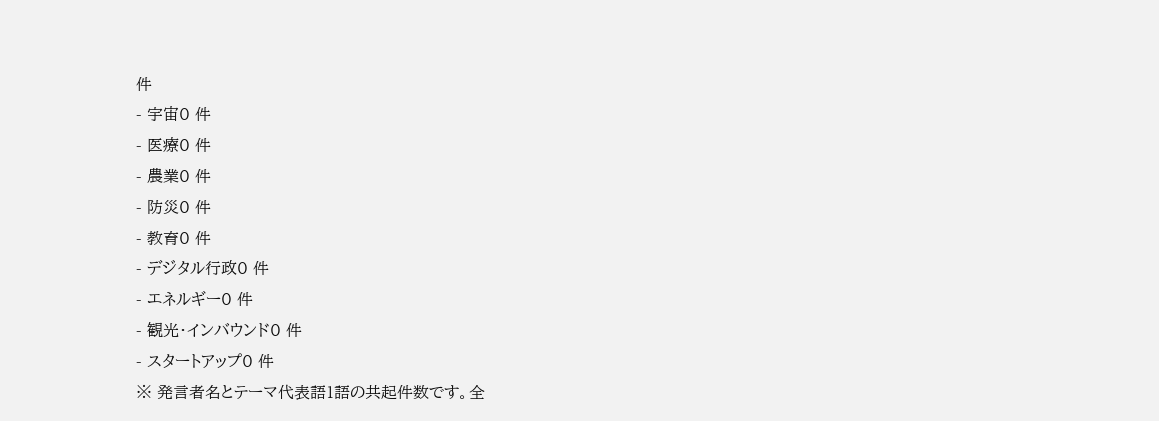件
- 宇宙0 件
- 医療0 件
- 農業0 件
- 防災0 件
- 教育0 件
- デジタル行政0 件
- エネルギー0 件
- 観光・インバウンド0 件
- スタートアップ0 件
※ 発言者名とテーマ代表語1語の共起件数です。全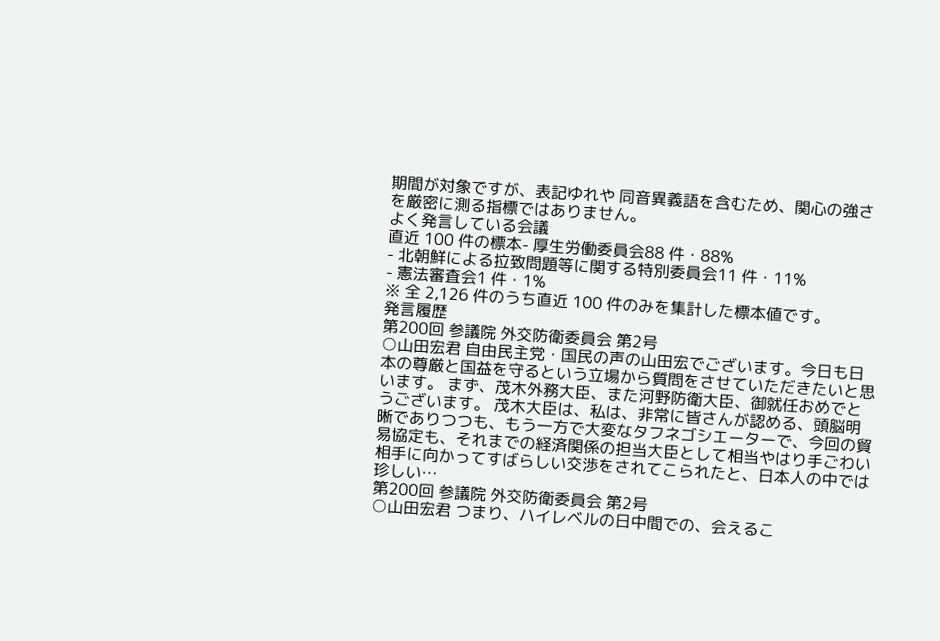期間が対象ですが、表記ゆれや 同音異義語を含むため、関心の強さを厳密に測る指標ではありません。
よく発言している会議
直近 100 件の標本- 厚生労働委員会88 件・88%
- 北朝鮮による拉致問題等に関する特別委員会11 件・11%
- 憲法審査会1 件・1%
※ 全 2,126 件のうち直近 100 件のみを集計した標本値です。
発言履歴
第200回 参議院 外交防衛委員会 第2号
○山田宏君 自由民主党・国民の声の山田宏でございます。今日も日本の尊厳と国益を守るという立場から質問をさせていただきたいと思います。 まず、茂木外務大臣、また河野防衛大臣、御就任おめでとうございます。 茂木大臣は、私は、非常に皆さんが認める、頭脳明晰でありつつも、もう一方で大変なタフネゴシエーターで、今回の貿易協定も、それまでの経済関係の担当大臣として相当やはり手ごわい相手に向かってすばらしい交渉をされてこられたと、日本人の中では珍しい…
第200回 参議院 外交防衛委員会 第2号
○山田宏君 つまり、ハイレベルの日中間での、会えるこ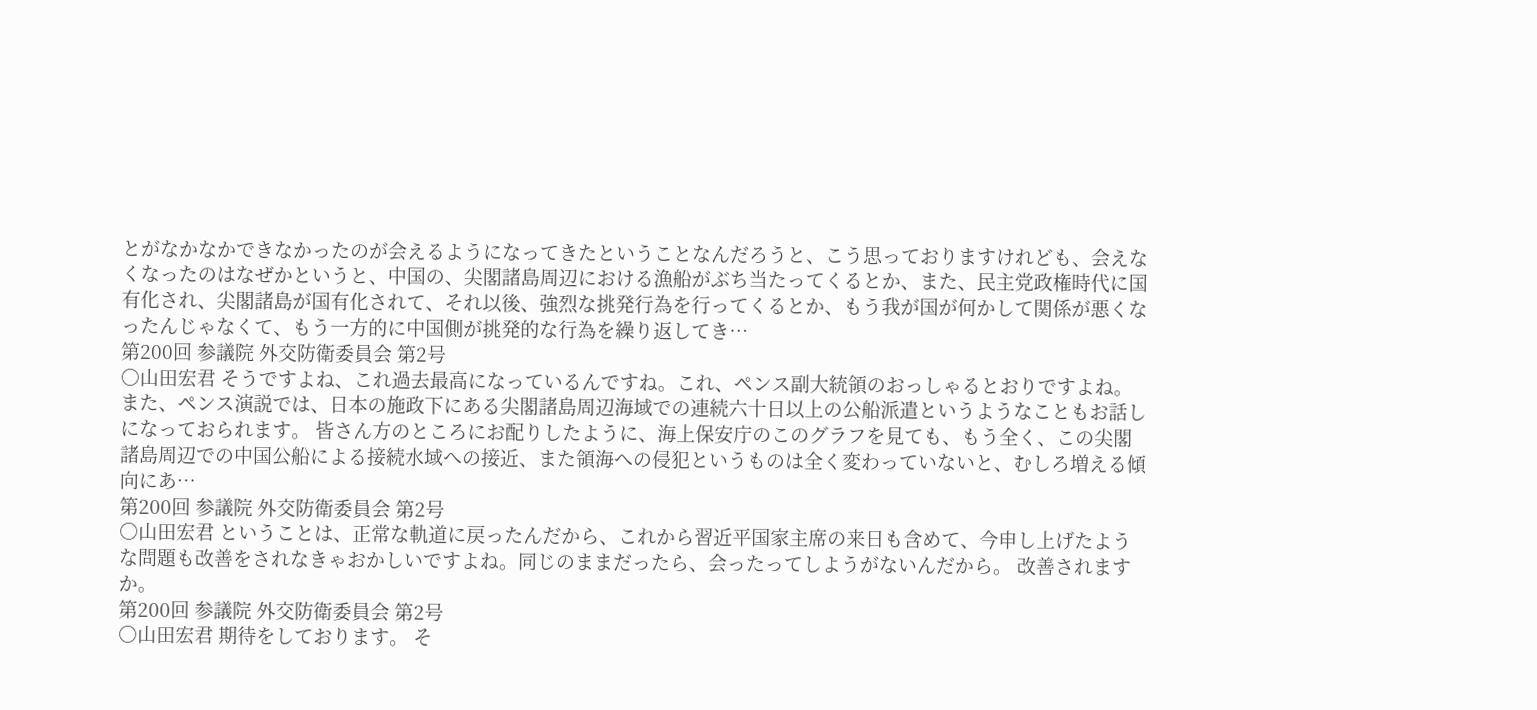とがなかなかできなかったのが会えるようになってきたということなんだろうと、こう思っておりますけれども、会えなくなったのはなぜかというと、中国の、尖閣諸島周辺における漁船がぶち当たってくるとか、また、民主党政権時代に国有化され、尖閣諸島が国有化されて、それ以後、強烈な挑発行為を行ってくるとか、もう我が国が何かして関係が悪くなったんじゃなくて、もう一方的に中国側が挑発的な行為を繰り返してき…
第200回 参議院 外交防衛委員会 第2号
○山田宏君 そうですよね、これ過去最高になっているんですね。これ、ペンス副大統領のおっしゃるとおりですよね。 また、ペンス演説では、日本の施政下にある尖閣諸島周辺海域での連続六十日以上の公船派遣というようなこともお話しになっておられます。 皆さん方のところにお配りしたように、海上保安庁のこのグラフを見ても、もう全く、この尖閣諸島周辺での中国公船による接続水域への接近、また領海への侵犯というものは全く変わっていないと、むしろ増える傾向にあ…
第200回 参議院 外交防衛委員会 第2号
○山田宏君 ということは、正常な軌道に戻ったんだから、これから習近平国家主席の来日も含めて、今申し上げたような問題も改善をされなきゃおかしいですよね。同じのままだったら、会ったってしようがないんだから。 改善されますか。
第200回 参議院 外交防衛委員会 第2号
○山田宏君 期待をしております。 そ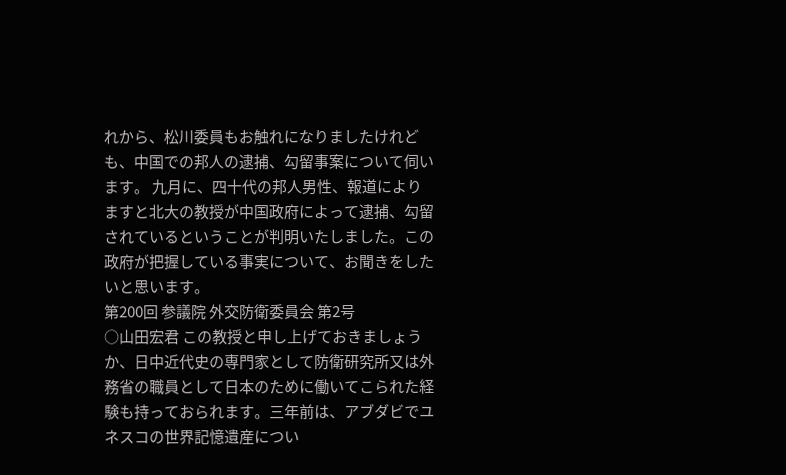れから、松川委員もお触れになりましたけれども、中国での邦人の逮捕、勾留事案について伺います。 九月に、四十代の邦人男性、報道によりますと北大の教授が中国政府によって逮捕、勾留されているということが判明いたしました。この政府が把握している事実について、お聞きをしたいと思います。
第200回 参議院 外交防衛委員会 第2号
○山田宏君 この教授と申し上げておきましょうか、日中近代史の専門家として防衛研究所又は外務省の職員として日本のために働いてこられた経験も持っておられます。三年前は、アブダビでユネスコの世界記憶遺産につい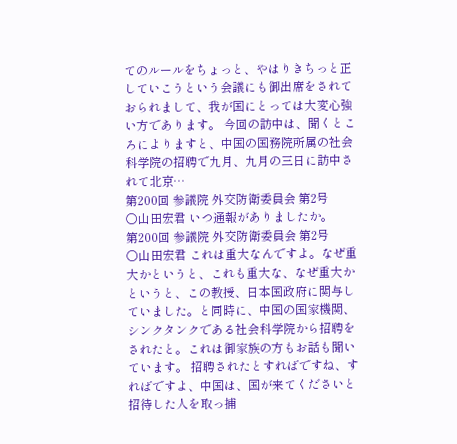てのルールをちょっと、やはりきちっと正していこうという会議にも御出席をされておられまして、我が国にとっては大変心強い方であります。 今回の訪中は、聞くところによりますと、中国の国務院所属の社会科学院の招聘で九月、九月の三日に訪中されて北京…
第200回 参議院 外交防衛委員会 第2号
○山田宏君 いつ通報がありましたか。
第200回 参議院 外交防衛委員会 第2号
○山田宏君 これは重大なんですよ。なぜ重大かというと、これも重大な、なぜ重大かというと、この教授、日本国政府に関与していました。と同時に、中国の国家機関、シンクタンクである社会科学院から招聘をされたと。これは御家族の方もお話も聞いています。 招聘されたとすればですね、すればですよ、中国は、国が来てくださいと招待した人を取っ捕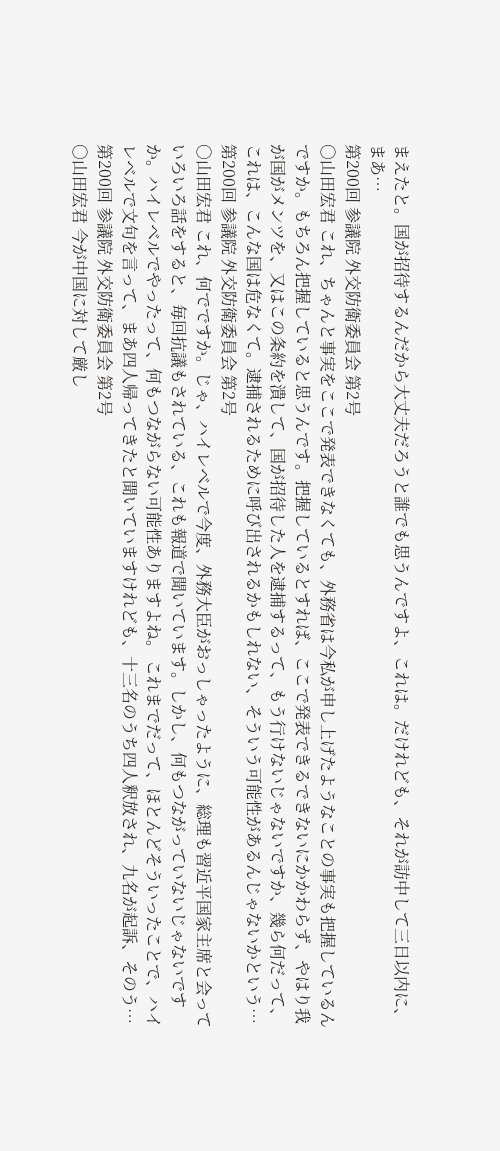まえたと。国が招待するんだから大丈夫だろうと誰でも思うんですよ、これは。だけれども、それが訪中して三日以内に、まあ…
第200回 参議院 外交防衛委員会 第2号
○山田宏君 これ、ちゃんと事実をここで発表できなくても、外務省は今私が申し上げたようなことの事実も把握しているんですか。もちろん把握していると思うんです。把握しているとすれば、ここで発表できるできないにかかわらず、やはり我が国がメンツを、又はこの条約を潰して、国が招待した人を逮捕するって、もう行けないじゃないですか、幾ら何だって、これは、こんな国は危なくて。逮捕されるために呼び出されるかもしれない、そういう可能性があるんじゃないかという…
第200回 参議院 外交防衛委員会 第2号
○山田宏君 これ、何でですか。じゃ、ハイレベルで今度、外務大臣がおっしゃったように、総理も習近平国家主席と会っていろいろ話をすると、毎回抗議もされている、これも報道で聞いています。しかし、何もつながっていないじゃないですか。ハイレベルでやったって、何もつながらない可能性ありますよね。 これまでだって、ほとんどそういったことで、ハイレベルで文句を言って、まあ四人帰ってきたと聞いていますけれども、十三名のうち四人釈放され、九名が起訴、そのう…
第200回 参議院 外交防衛委員会 第2号
○山田宏君 今が中国に対して厳し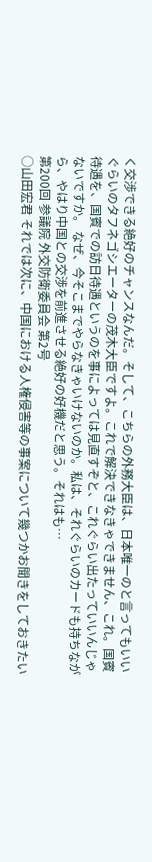く交渉できる絶好のチャンスなんだ。そして、こちらの外務大臣は、日本唯一のと言ってもいいぐらいのタフネゴシエーターの茂木大臣ですよ。これで解決できなきゃできません、これ。国賓待遇を、国賓での訪日待遇というのを事によっては見直すぞと、これぐらい出たっていいんじゃないですか。 なぜ、今そこまでやらなきゃいけないのか。私は、それぐらいのカードも持ちながら、やはり中国との交渉を前進させる絶好の好機だと思う。それはも…
第200回 参議院 外交防衛委員会 第2号
○山田宏君 それでは次に、中国における人権侵害等の事案について幾つかお聞きをしておきたい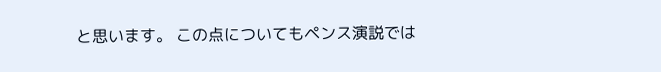と思います。 この点についてもペンス演説では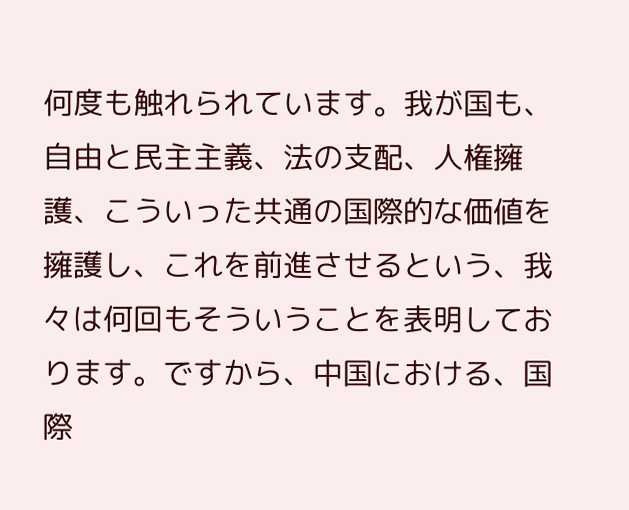何度も触れられています。我が国も、自由と民主主義、法の支配、人権擁護、こういった共通の国際的な価値を擁護し、これを前進させるという、我々は何回もそういうことを表明しております。ですから、中国における、国際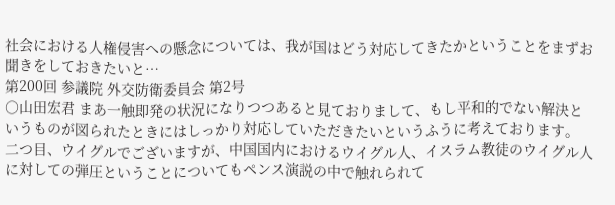社会における人権侵害への懸念については、我が国はどう対応してきたかということをまずお聞きをしておきたいと…
第200回 参議院 外交防衛委員会 第2号
○山田宏君 まあ一触即発の状況になりつつあると見ておりまして、もし平和的でない解決というものが図られたときにはしっかり対応していただきたいというふうに考えております。 二つ目、ウイグルでございますが、中国国内におけるウイグル人、イスラム教徒のウイグル人に対しての弾圧ということについてもペンス演説の中で触れられて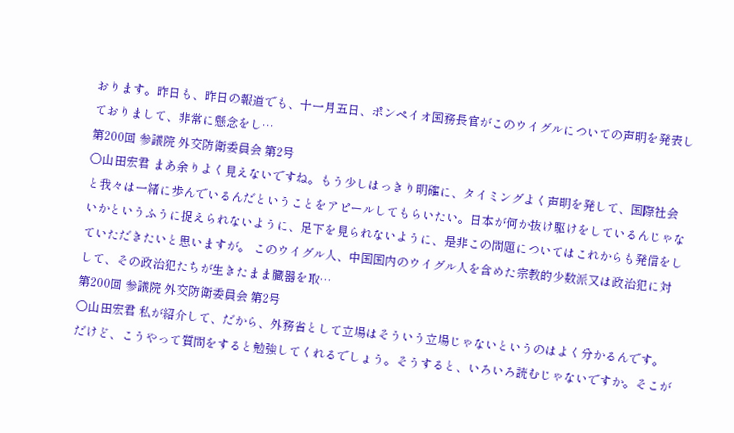おります。昨日も、昨日の報道でも、十一月五日、ポンペイオ国務長官がこのウイグルについての声明を発表しておりまして、非常に懸念をし…
第200回 参議院 外交防衛委員会 第2号
○山田宏君 まあ余りよく見えないですね。もう少しはっきり明確に、タイミングよく声明を発して、国際社会と我々は一緒に歩んでいるんだということをアピールしてもらいたい。日本が何か抜け駆けをしているんじゃないかというふうに捉えられないように、足下を見られないように、是非この問題についてはこれからも発信をしていただきたいと思いますが。 このウイグル人、中国国内のウイグル人を含めた宗教的少数派又は政治犯に対して、その政治犯たちが生きたまま臓器を取…
第200回 参議院 外交防衛委員会 第2号
○山田宏君 私が紹介して、だから、外務省として立場はそういう立場じゃないというのはよく分かるんです。だけど、こうやって質問をすると勉強してくれるでしょう。そうすると、いろいろ読むじゃないですか。そこが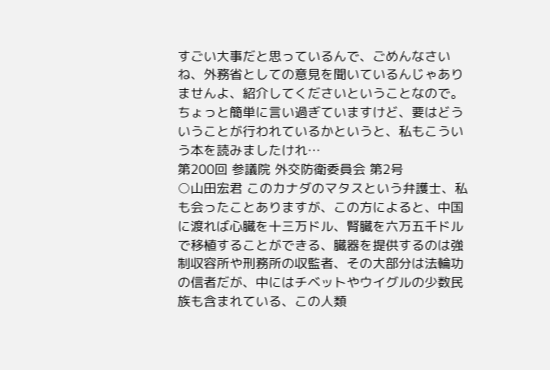すごい大事だと思っているんで、ごめんなさいね、外務省としての意見を聞いているんじゃありませんよ、紹介してくださいということなので。 ちょっと簡単に言い過ぎていますけど、要はどういうことが行われているかというと、私もこういう本を読みましたけれ…
第200回 参議院 外交防衛委員会 第2号
○山田宏君 このカナダのマタスという弁護士、私も会ったことありますが、この方によると、中国に渡れば心臓を十三万ドル、腎臓を六万五千ドルで移植することができる、臓器を提供するのは強制収容所や刑務所の収監者、その大部分は法輪功の信者だが、中にはチベットやウイグルの少数民族も含まれている、この人類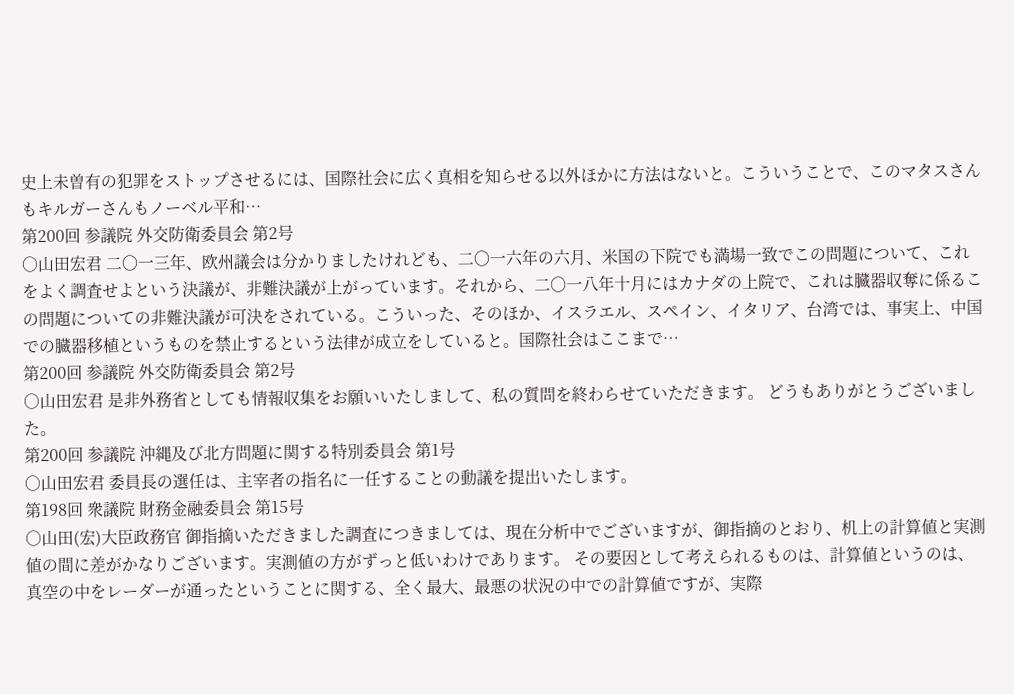史上未曽有の犯罪をストップさせるには、国際社会に広く真相を知らせる以外ほかに方法はないと。こういうことで、このマタスさんもキルガーさんもノーベル平和…
第200回 参議院 外交防衛委員会 第2号
○山田宏君 二〇一三年、欧州議会は分かりましたけれども、二〇一六年の六月、米国の下院でも満場一致でこの問題について、これをよく調査せよという決議が、非難決議が上がっています。それから、二〇一八年十月にはカナダの上院で、これは臓器収奪に係るこの問題についての非難決議が可決をされている。こういった、そのほか、イスラエル、スペイン、イタリア、台湾では、事実上、中国での臓器移植というものを禁止するという法律が成立をしていると。国際社会はここまで…
第200回 参議院 外交防衛委員会 第2号
○山田宏君 是非外務省としても情報収集をお願いいたしまして、私の質問を終わらせていただきます。 どうもありがとうございました。
第200回 参議院 沖縄及び北方問題に関する特別委員会 第1号
○山田宏君 委員長の選任は、主宰者の指名に一任することの動議を提出いたします。
第198回 衆議院 財務金融委員会 第15号
○山田(宏)大臣政務官 御指摘いただきました調査につきましては、現在分析中でございますが、御指摘のとおり、机上の計算値と実測値の間に差がかなりございます。実測値の方がずっと低いわけであります。 その要因として考えられるものは、計算値というのは、真空の中をレーダーが通ったということに関する、全く最大、最悪の状況の中での計算値ですが、実際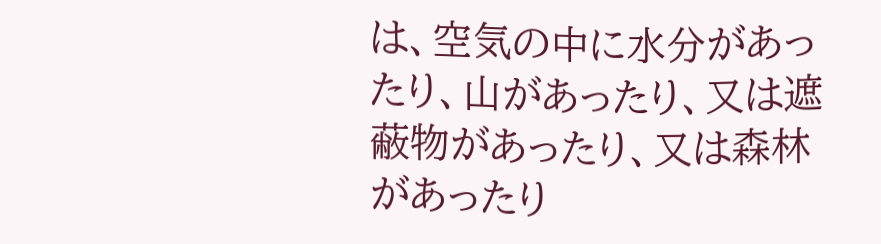は、空気の中に水分があったり、山があったり、又は遮蔽物があったり、又は森林があったり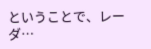ということで、レーダ…